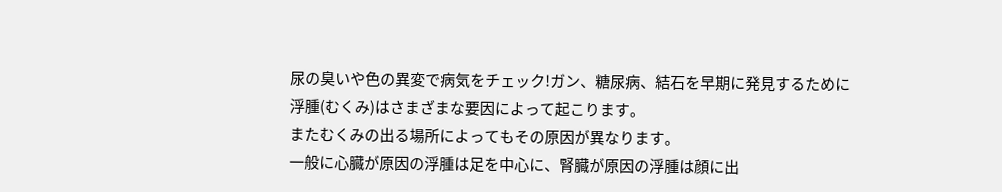尿の臭いや色の異変で病気をチェック!ガン、糖尿病、結石を早期に発見するために
浮腫(むくみ)はさまざまな要因によって起こります。
またむくみの出る場所によってもその原因が異なります。
一般に心臓が原因の浮腫は足を中心に、腎臓が原因の浮腫は顔に出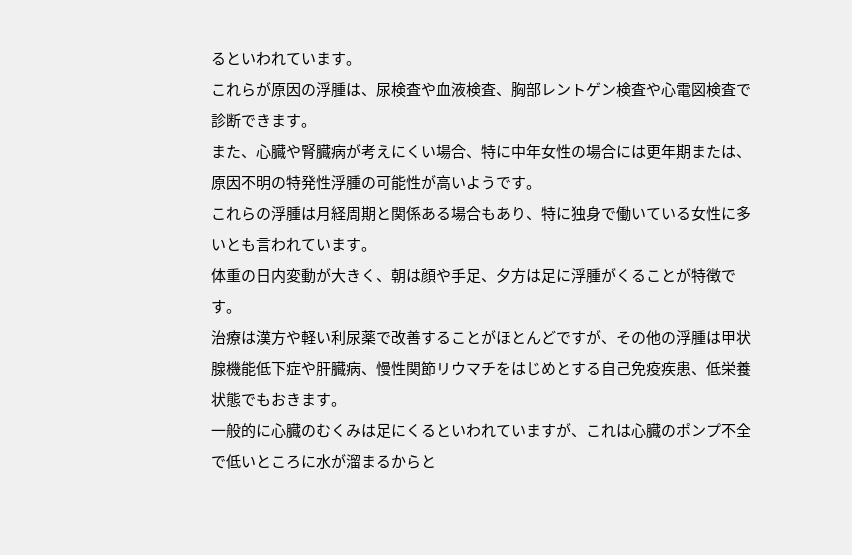るといわれています。
これらが原因の浮腫は、尿検査や血液検査、胸部レントゲン検査や心電図検査で診断できます。
また、心臓や腎臓病が考えにくい場合、特に中年女性の場合には更年期または、原因不明の特発性浮腫の可能性が高いようです。
これらの浮腫は月経周期と関係ある場合もあり、特に独身で働いている女性に多いとも言われています。
体重の日内変動が大きく、朝は顔や手足、夕方は足に浮腫がくることが特徴です。
治療は漢方や軽い利尿薬で改善することがほとんどですが、その他の浮腫は甲状腺機能低下症や肝臓病、慢性関節リウマチをはじめとする自己免疫疾患、低栄養状態でもおきます。
一般的に心臓のむくみは足にくるといわれていますが、これは心臓のポンプ不全で低いところに水が溜まるからと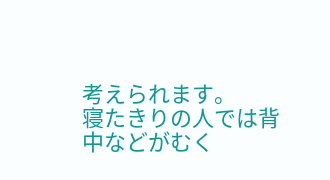考えられます。
寝たきりの人では背中などがむく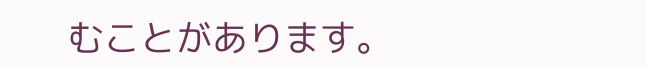むことがあります。